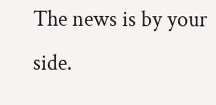The news is by your side.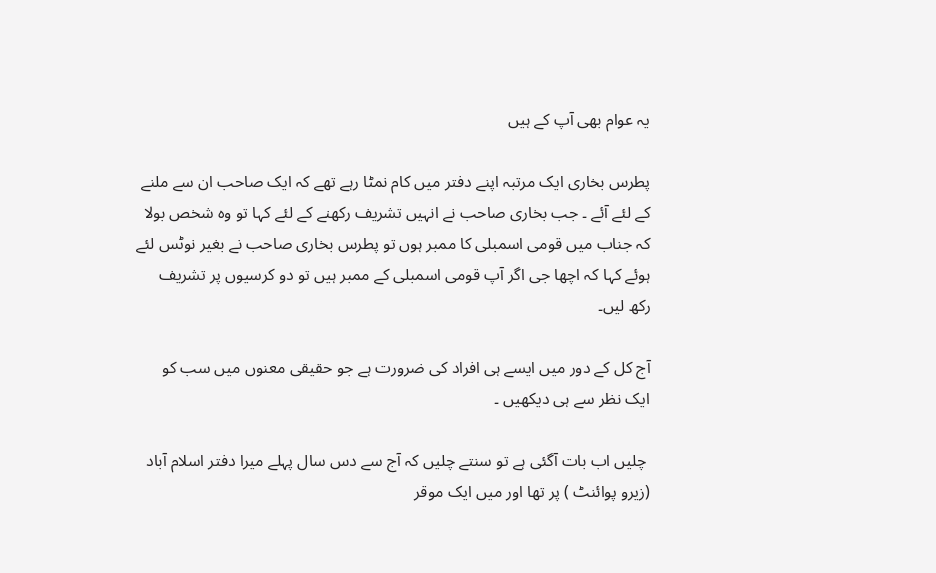یہ عوام بھی آپ کے ہیں

پطرس بخاری ایک مرتبہ اپنے دفتر میں کام نمٹا رہے تھے کہ ایک صاحب ان سے ملنے کے لئے آئے ۔ جب بخاری صاحب نے انہیں تشریف رکھنے کے لئے کہا تو وہ شخص بولا کہ جناب میں قومی اسمبلی کا ممبر ہوں تو پطرس بخاری صاحب نے بغیر نوٹس لئے ہوئے کہا کہ اچھا جی اگر آپ قومی اسمبلی کے ممبر ہیں تو دو کرسیوں پر تشریف رکھ لیں۔

آج کل کے دور میں ایسے ہی افراد کی ضرورت ہے جو حقیقی معنوں میں سب کو ایک نظر سے ہی دیکھیں ۔

 چلیں اب بات آگئی ہے تو سنتے چلیں کہ آج سے دس سال پہلے میرا دفتر اسلام آباد (زیرو پوائنٹ ) پر تھا اور میں ایک موقر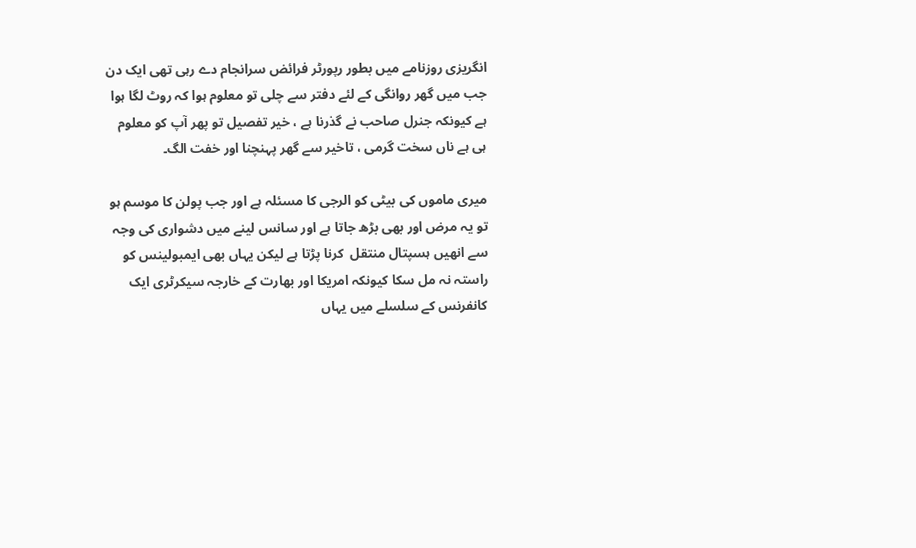انگریزی روزنامے میں بطور رپورٹر فرائض سرانجام دے رہی تھی ایک دن جب میں گھر روانگی کے لئے دفتر سے چلی تو معلوم ہوا کہ روٹ لگا ہوا ہے کیونکہ جنرل صاحب نے گذرنا ہے ، خیر تفصیل تو پھر آپ کو معلوم ہی ہے ناں سخت گرمی ، تاخیر سے گھر پہنچنا اور خفت الگ۔

میری ماموں کی بیٹی کو الرجی کا مسئلہ ہے اور جب پولن کا موسم ہو تو یہ مرض اور بھی بڑھ جاتا ہے اور سانس لینے میں دشواری کی وجہ سے انھیں ہسپتال منتقل  کرنا پڑتا ہے لیکن یہاں بھی ایمبولینس کو راستہ نہ مل سکا کیونکہ امریکا اور بھارت کے خارجہ سیکرٹری ایک کانفرنس کے سلسلے میں یہاں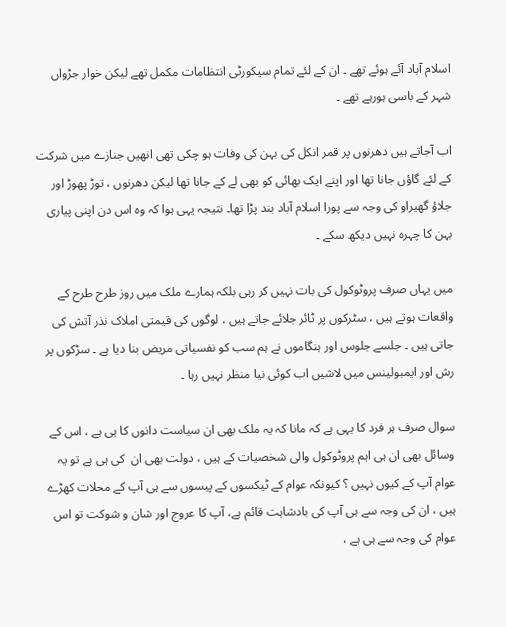اسلام آباد آئے ہوئے تھے ۔ ان کے لئے تمام سیکورٹی انتظامات مکمل تھے لیکن خوار جڑواں شہر کے باسی ہورہے تھے ۔

اب آجاتے ہیں دھرنوں پر قمر انکل کی بہن کی وفات ہو چکی تھی انھیں جنازے میں شرکت کے لئے گاؤں جانا تھا اور اپنے ایک بھائی کو بھی لے کے جانا تھا لیکن دھرنوں ، توڑ پھوڑ اور جلاؤ گھیراو کی وجہ سے پورا اسلام آباد بند پڑا تھا۔ نتیجہ یہی ہوا کہ وہ اس دن اپنی پیاری بہن کا چہرہ نہیں دیکھ سکے ۔

میں یہاں صرف پروٹوکول کی بات نہیں کر رہی بلکہ ہمارے ملک میں روز طرح طرح کے واقعات ہوتے ہیں ، سٹرکوں پر ٹائر جلائے جاتے ہیں ، لوگوں کی قیمتی املاک نذر آتش کی جاتی ہیں ۔ جلسے جلوس اور ہنگاموں نے ہم سب کو نفسیاتی مریض بنا دیا ہے ۔ سڑکوں پر رش اور ایمبولینس میں لاشیں اب کوئی نیا منظر نہیں رہا ۔

سوال صرف ہر فرد کا یہی ہے کہ مانا کہ یہ ملک بھی ان سیاست دانوں کا ہی ہے ، اس کے وسائل بھی ان ہی اہم پروٹوکول والی شخصیات کے ہیں ، دولت بھی ان  کی ہی ہے تو یہ عوام آپ کے کیوں نہیں ؟ کیونکہ عوام کے ٹیکسوں کے پیسوں سے ہی آپ کے محلات کھڑے ہیں ، ان کی وجہ سے ہی آپ کی بادشاہت قائم ہے، آپ کا عروج اور شان و شوکت تو اس عوام کی وجہ سے ہی ہے ،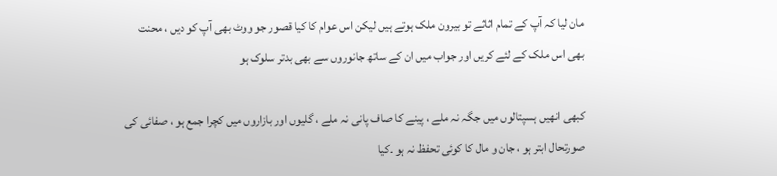مان لیا کہ آپ کے تمام اثاثے تو بیرون ملک ہوتے ہیں لیکن اس عوام کا کیا قصور جو ووٹ بھی آپ کو دیں ، محنت بھی اس ملک کے لئے کریں اور جواب میں ان کے ساتھ جانوروں سے بھی بدتر سلوک ہو

کبھی انھیں ہسپتالوں میں جگہ نہ ملے ، پینے کا صاف پانی نہ ملے ، گلیوں اور بازاروں میں کچرا جمع ہو ، صفائی کی صورتحال ابتر ہو ، جان و مال کا کوئی تحفظ نہ ہو ۔کیا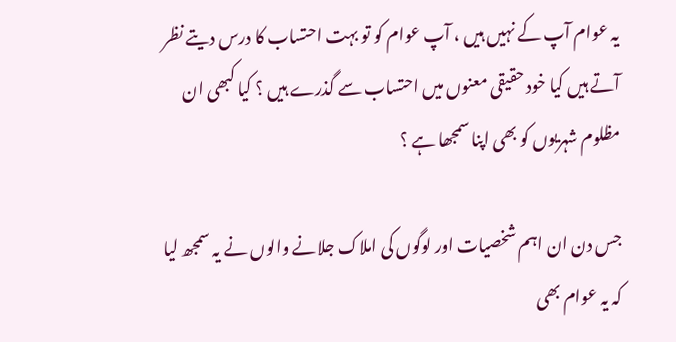یہ عوام آپ کے نہیں ہیں ، آپ عوام کو تو بہت احتساب کا درس دیتے نظر آتے ہیں کیا خود حقیقی معنوں میں احتساب سے گذرے ہیں ؟ کیا کبھی ان مظلوم شہریوں کو بھی اپنا سمجھا ہے ؟

جس دن ان اہم شخصیات اور لوگوں کی املاک جلانے والوں نے یہ سمجھ لیا کہ یہ عوام بھی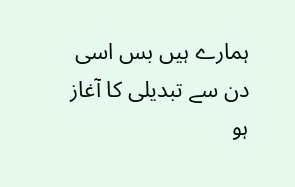ہمارے ہیں بس اسی دن سے تبدیلی کا آغاز ہو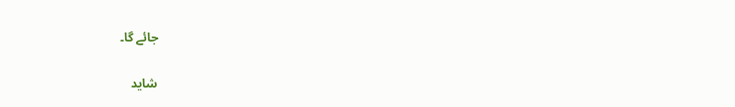جائے گا۔

شاید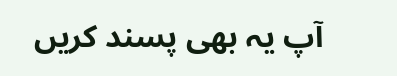آپ یہ بھی پسند کریں